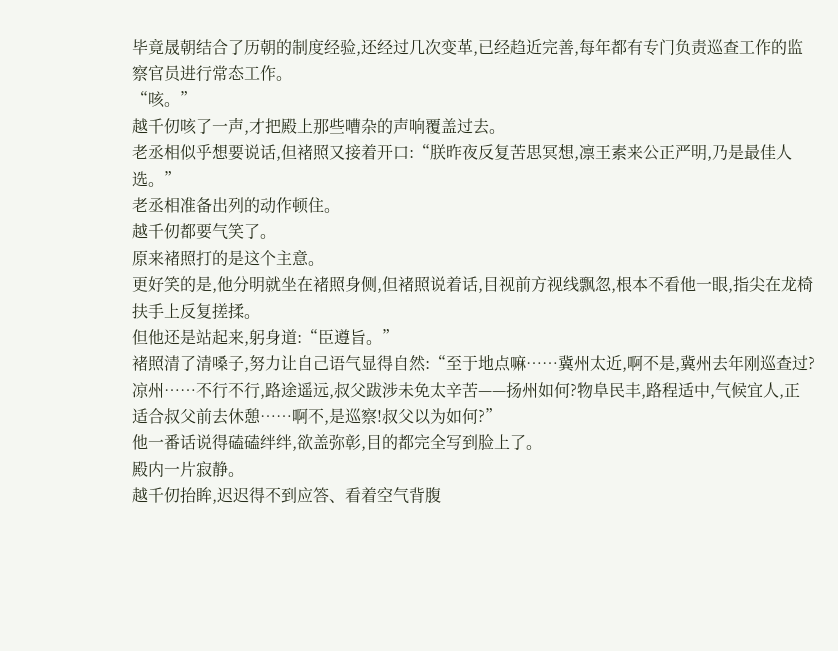毕竟晟朝结合了历朝的制度经验,还经过几次变革,已经趋近完善,每年都有专门负责巡查工作的监察官员进行常态工作。
“咳。”
越千仞咳了一声,才把殿上那些嘈杂的声响覆盖过去。
老丞相似乎想要说话,但褚照又接着开口:“朕昨夜反复苦思冥想,凛王素来公正严明,乃是最佳人选。”
老丞相准备出列的动作顿住。
越千仞都要气笑了。
原来褚照打的是这个主意。
更好笑的是,他分明就坐在褚照身侧,但褚照说着话,目视前方视线飘忽,根本不看他一眼,指尖在龙椅扶手上反复搓揉。
但他还是站起来,躬身道:“臣遵旨。”
褚照清了清嗓子,努力让自己语气显得自然:“至于地点嘛……冀州太近,啊不是,冀州去年刚巡查过?凉州……不行不行,路途遥远,叔父跋涉未免太辛苦——扬州如何?物阜民丰,路程适中,气候宜人,正适合叔父前去休憩……啊不,是巡察!叔父以为如何?”
他一番话说得磕磕绊绊,欲盖弥彰,目的都完全写到脸上了。
殿内一片寂静。
越千仞抬眸,迟迟得不到应答、看着空气背腹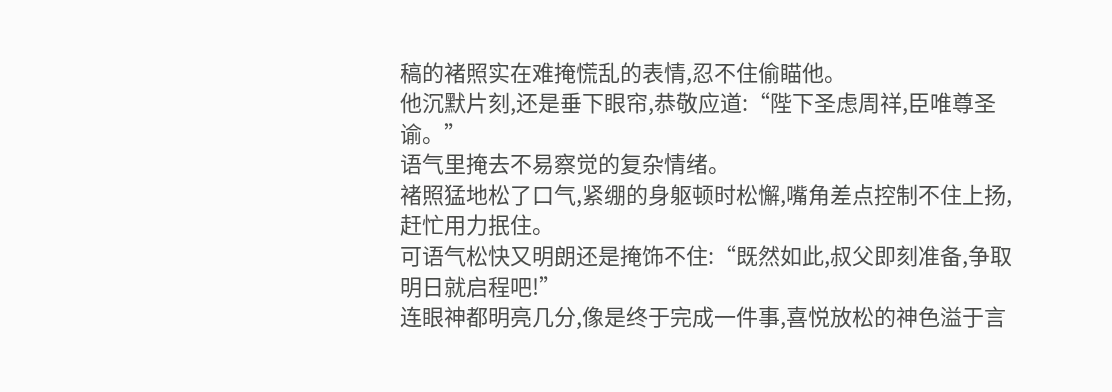稿的褚照实在难掩慌乱的表情,忍不住偷瞄他。
他沉默片刻,还是垂下眼帘,恭敬应道:“陛下圣虑周祥,臣唯尊圣谕。”
语气里掩去不易察觉的复杂情绪。
褚照猛地松了口气,紧绷的身躯顿时松懈,嘴角差点控制不住上扬,赶忙用力抿住。
可语气松快又明朗还是掩饰不住:“既然如此,叔父即刻准备,争取明日就启程吧!”
连眼神都明亮几分,像是终于完成一件事,喜悦放松的神色溢于言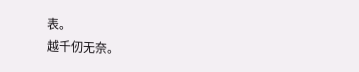表。
越千仞无奈。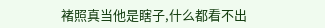褚照真当他是瞎子,什么都看不出